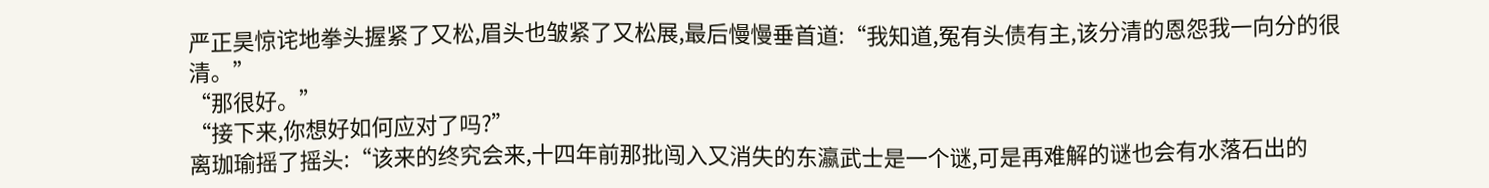严正昊惊诧地拳头握紧了又松,眉头也皱紧了又松展,最后慢慢垂首道:“我知道,冤有头债有主,该分清的恩怨我一向分的很清。”
“那很好。”
“接下来,你想好如何应对了吗?”
离珈瑜摇了摇头:“该来的终究会来,十四年前那批闯入又消失的东瀛武士是一个谜,可是再难解的谜也会有水落石出的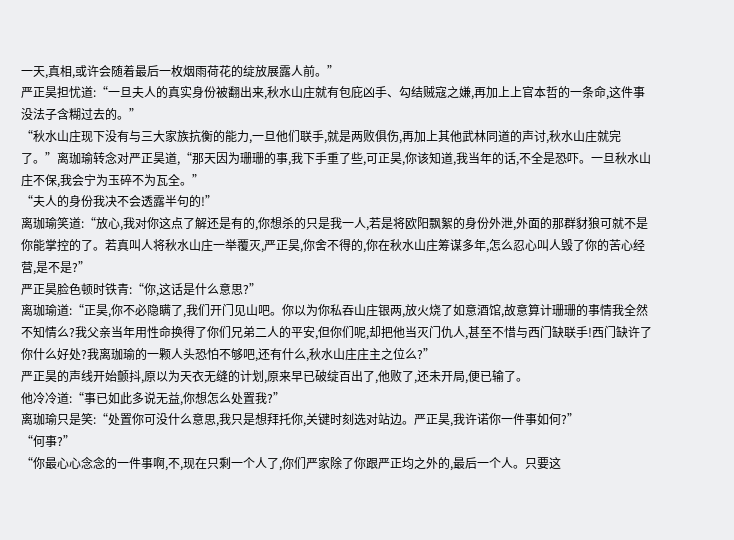一天,真相,或许会随着最后一枚烟雨荷花的绽放展露人前。”
严正昊担忧道:“一旦夫人的真实身份被翻出来,秋水山庄就有包庇凶手、勾结贼寇之嫌,再加上上官本哲的一条命,这件事没法子含糊过去的。”
“秋水山庄现下没有与三大家族抗衡的能力,一旦他们联手,就是两败俱伤,再加上其他武林同道的声讨,秋水山庄就完了。”离珈瑜转念对严正昊道,“那天因为珊珊的事,我下手重了些,可正昊,你该知道,我当年的话,不全是恐吓。一旦秋水山庄不保,我会宁为玉碎不为瓦全。”
“夫人的身份我决不会透露半句的!”
离珈瑜笑道:“放心,我对你这点了解还是有的,你想杀的只是我一人,若是将欧阳飘絮的身份外泄,外面的那群豺狼可就不是你能掌控的了。若真叫人将秋水山庄一举覆灭,严正昊,你舍不得的,你在秋水山庄筹谋多年,怎么忍心叫人毁了你的苦心经营,是不是?”
严正昊脸色顿时铁青:“你,这话是什么意思?”
离珈瑜道:“正昊,你不必隐瞒了,我们开门见山吧。你以为你私吞山庄银两,放火烧了如意酒馆,故意算计珊珊的事情我全然不知情么?我父亲当年用性命换得了你们兄弟二人的平安,但你们呢,却把他当灭门仇人,甚至不惜与西门缺联手!西门缺许了你什么好处?我离珈瑜的一颗人头恐怕不够吧,还有什么,秋水山庄庄主之位么?”
严正昊的声线开始颤抖,原以为天衣无缝的计划,原来早已破绽百出了,他败了,还未开局,便已输了。
他冷冷道:“事已如此多说无益,你想怎么处置我?”
离珈瑜只是笑:“处置你可没什么意思,我只是想拜托你,关键时刻选对站边。严正昊,我许诺你一件事如何?”
“何事?”
“你最心心念念的一件事啊,不,现在只剩一个人了,你们严家除了你跟严正均之外的,最后一个人。只要这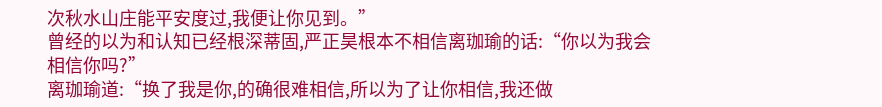次秋水山庄能平安度过,我便让你见到。”
曾经的以为和认知已经根深蒂固,严正昊根本不相信离珈瑜的话:“你以为我会相信你吗?”
离珈瑜道:“换了我是你,的确很难相信,所以为了让你相信,我还做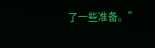了一些准备。”